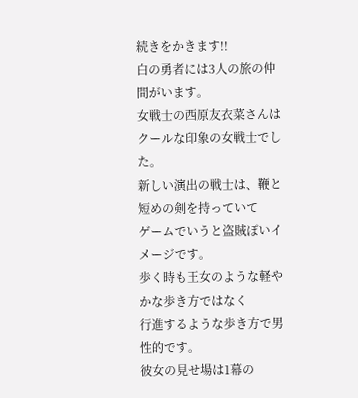続きをかきます!!
白の勇者には3人の旅の仲間がいます。
女戦士の西原友衣菜さんは
クールな印象の女戦士でした。
新しい演出の戦士は、鞭と短めの剣を持っていて
ゲームでいうと盗賊ぽいイメージです。
歩く時も王女のような軽やかな歩き方ではなく
行進するような歩き方で男性的です。
彼女の見せ場は1幕の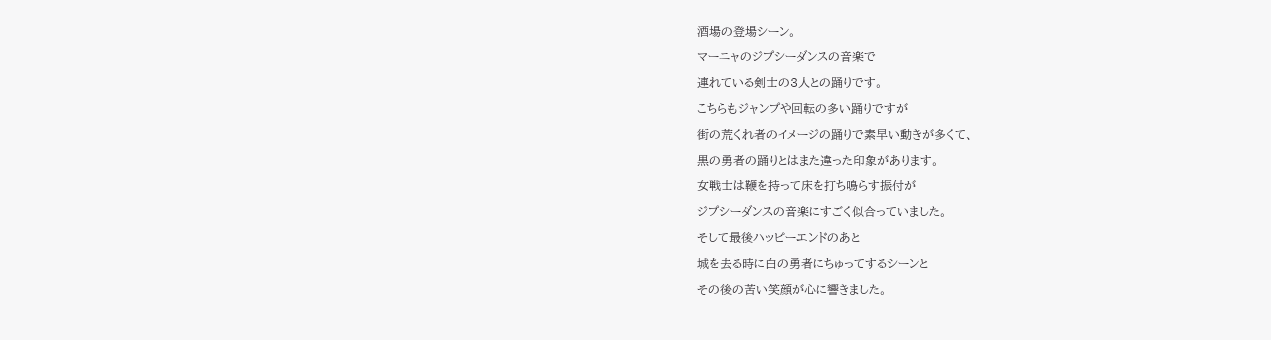酒場の登場シーン。
マーニャのジプシーダンスの音楽で
連れている剣士の3人との踊りです。
こちらもジャンプや回転の多い踊りですが
街の荒くれ者のイメージの踊りで素早い動きが多くて、
黒の勇者の踊りとはまた違った印象があります。
女戦士は鞭を持って床を打ち鳴らす振付が
ジプシーダンスの音楽にすごく似合っていました。
そして最後ハッピーエンドのあと
城を去る時に白の勇者にちゅってするシーンと
その後の苦い笑顔が心に響きました。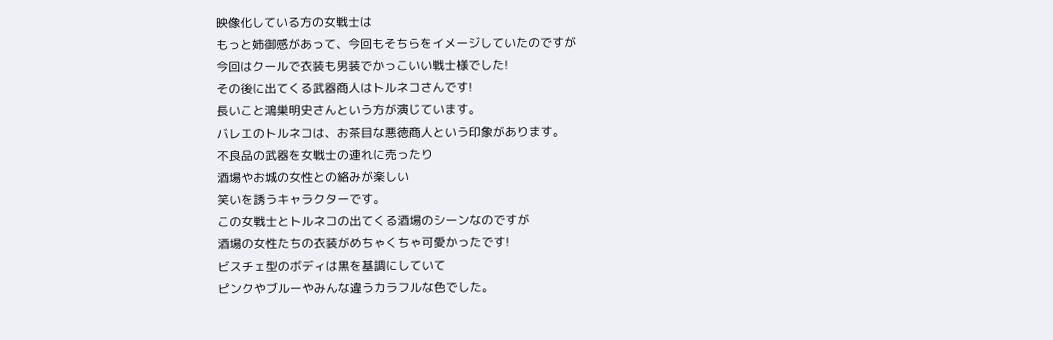映像化している方の女戦士は
もっと姉御感があって、今回もそちらをイメージしていたのですが
今回はクールで衣装も男装でかっこいい戦士様でした!
その後に出てくる武器商人はトルネコさんです!
長いこと鴻巣明史さんという方が演じています。
バレエのトルネコは、お茶目な悪徳商人という印象があります。
不良品の武器を女戦士の連れに売ったり
酒場やお城の女性との絡みが楽しい
笑いを誘うキャラクターです。
この女戦士とトルネコの出てくる酒場のシーンなのですが
酒場の女性たちの衣装がめちゃくちゃ可愛かったです!
ビスチェ型のボディは黒を基調にしていて
ピンクやブルーやみんな違うカラフルな色でした。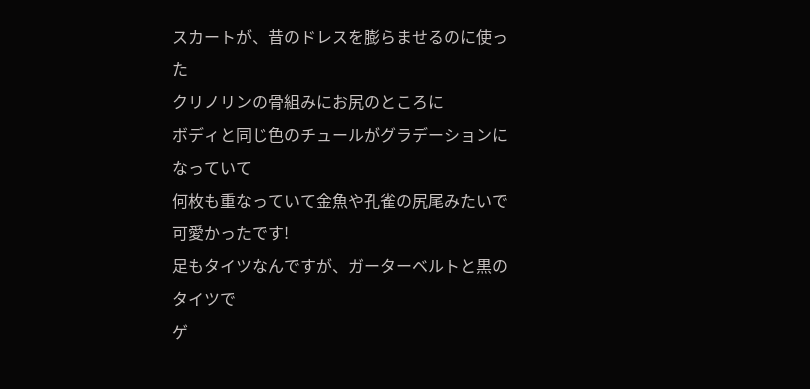スカートが、昔のドレスを膨らませるのに使った
クリノリンの骨組みにお尻のところに
ボディと同じ色のチュールがグラデーションになっていて
何枚も重なっていて金魚や孔雀の尻尾みたいで可愛かったです!
足もタイツなんですが、ガーターベルトと黒のタイツで
ゲ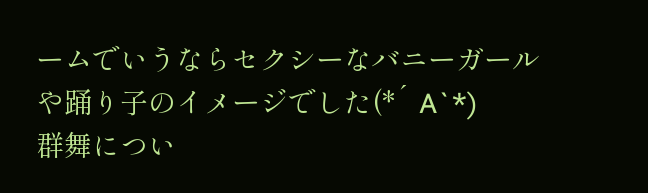ームでいうならセクシーなバニーガールや踊り子のイメージでした(*´ A`*)
群舞につい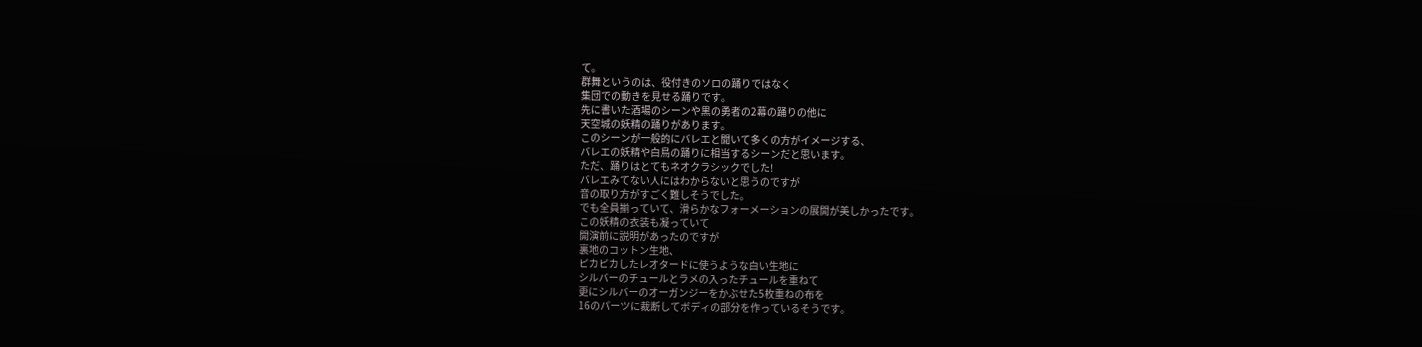て。
群舞というのは、役付きのソロの踊りではなく
集団での動きを見せる踊りです。
先に書いた酒場のシーンや黒の勇者の2幕の踊りの他に
天空城の妖精の踊りがあります。
このシーンが一般的にバレエと聞いて多くの方がイメージする、
バレエの妖精や白鳥の踊りに相当するシーンだと思います。
ただ、踊りはとてもネオクラシックでした!
バレエみてない人にはわからないと思うのですが
音の取り方がすごく難しそうでした。
でも全員揃っていて、滑らかなフォーメーションの展開が美しかったです。
この妖精の衣装も凝っていて
開演前に説明があったのですが
裏地のコットン生地、
ピカピカしたレオタードに使うような白い生地に
シルバーのチュールとラメの入ったチュールを重ねて
更にシルバーのオーガンジーをかぶせた5枚重ねの布を
16のパーツに裁断してボディの部分を作っているそうです。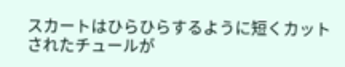スカートはひらひらするように短くカットされたチュールが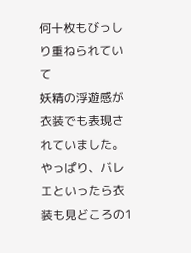何十枚もびっしり重ねられていて
妖精の浮遊感が衣装でも表現されていました。
やっぱり、バレエといったら衣装も見どころの1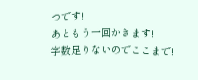つです!
あともう一回かきます!
字数足りないのでここまで!